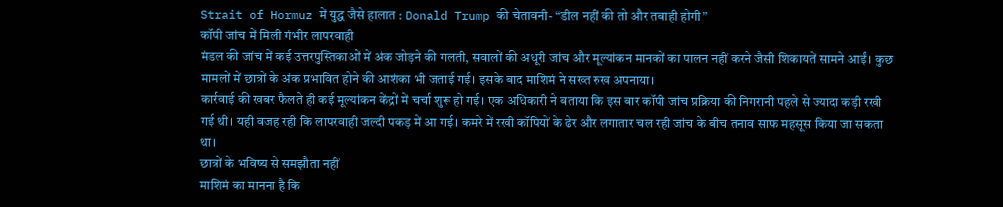Strait of Hormuz में युद्ध जैसे हालात : Donald Trump की चेतावनी- “डील नहीं की तो और तबाही होगी”
कॉपी जांच में मिली गंभीर लापरवाही
मंडल की जांच में कई उत्तरपुस्तिकाओं में अंक जोड़ने की गलती, सवालों की अधूरी जांच और मूल्यांकन मानकों का पालन नहीं करने जैसी शिकायतें सामने आईं। कुछ मामलों में छात्रों के अंक प्रभावित होने की आशंका भी जताई गई। इसके बाद माशिमं ने सख्त रुख अपनाया।
कार्रवाई की खबर फैलते ही कई मूल्यांकन केंद्रों में चर्चा शुरू हो गई। एक अधिकारी ने बताया कि इस बार कॉपी जांच प्रक्रिया की निगरानी पहले से ज्यादा कड़ी रखी गई थी। यही वजह रही कि लापरवाही जल्दी पकड़ में आ गई। कमरे में रखी कॉपियों के ढेर और लगातार चल रही जांच के बीच तनाव साफ महसूस किया जा सकता था।
छात्रों के भविष्य से समझौता नहीं
माशिमं का मानना है कि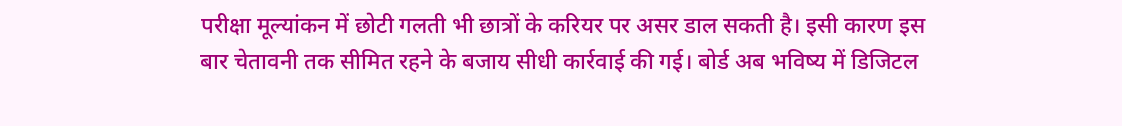परीक्षा मूल्यांकन में छोटी गलती भी छात्रों के करियर पर असर डाल सकती है। इसी कारण इस बार चेतावनी तक सीमित रहने के बजाय सीधी कार्रवाई की गई। बोर्ड अब भविष्य में डिजिटल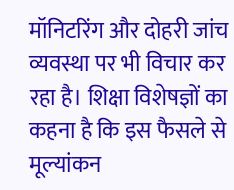मॉनिटरिंग और दोहरी जांच व्यवस्था पर भी विचार कर रहा है। शिक्षा विशेषज्ञों का कहना है कि इस फैसले से मूल्यांकन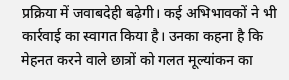प्रक्रिया में जवाबदेही बढ़ेगी। कई अभिभावकों ने भी कार्रवाई का स्वागत किया है। उनका कहना है कि मेहनत करने वाले छात्रों को गलत मूल्यांकन का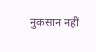नुकसान नहीं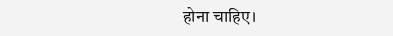होना चाहिए।